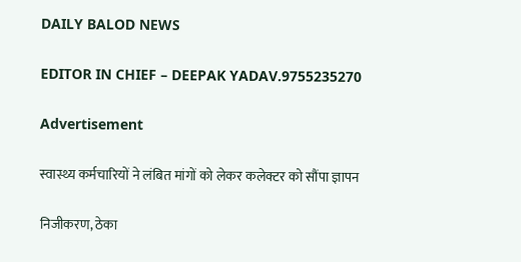DAILY BALOD NEWS

EDITOR IN CHIEF – DEEPAK YADAV.9755235270

Advertisement

स्वास्थ्य कर्मचारियों ने लंबित मांगों को लेकर कलेक्टर को सौंपा ज्ञापन

निजीकरण, ठेका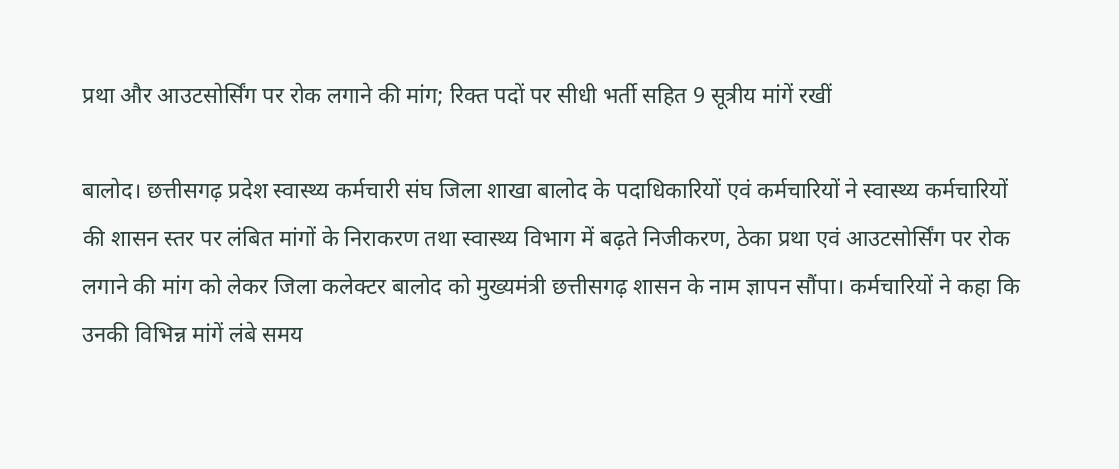प्रथा और आउटसोर्सिंग पर रोक लगाने की मांग; रिक्त पदों पर सीधी भर्ती सहित 9 सूत्रीय मांगें रखीं

बालोद। छत्तीसगढ़ प्रदेश स्वास्थ्य कर्मचारी संघ जिला शाखा बालोद के पदाधिकारियों एवं कर्मचारियों ने स्वास्थ्य कर्मचारियों की शासन स्तर पर लंबित मांगों के निराकरण तथा स्वास्थ्य विभाग में बढ़ते निजीकरण, ठेका प्रथा एवं आउटसोर्सिंग पर रोक लगाने की मांग को लेकर जिला कलेक्टर बालोद को मुख्यमंत्री छत्तीसगढ़ शासन के नाम ज्ञापन सौंपा। कर्मचारियों ने कहा कि उनकी विभिन्न मांगें लंबे समय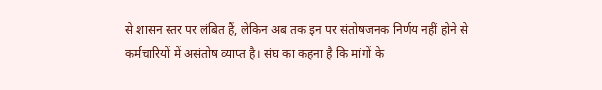से शासन स्तर पर लंबित हैं, लेकिन अब तक इन पर संतोषजनक निर्णय नहीं होने से कर्मचारियों में असंतोष व्याप्त है। संघ का कहना है कि मांगों के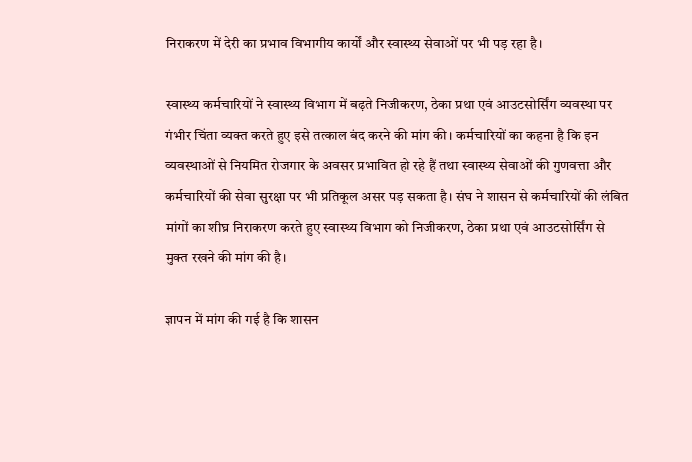निराकरण में देरी का प्रभाव विभागीय कार्यों और स्वास्थ्य सेवाओं पर भी पड़ रहा है।

स्वास्थ्य कर्मचारियों ने स्वास्थ्य विभाग में बढ़ते निजीकरण, ठेका प्रथा एवं आउटसोर्सिंग व्यवस्था पर गंभीर चिंता व्यक्त करते हुए इसे तत्काल बंद करने की मांग की। कर्मचारियों का कहना है कि इन व्यवस्थाओं से नियमित रोजगार के अवसर प्रभावित हो रहे हैं तथा स्वास्थ्य सेवाओं की गुणवत्ता और कर्मचारियों की सेवा सुरक्षा पर भी प्रतिकूल असर पड़ सकता है। संघ ने शासन से कर्मचारियों की लंबित मांगों का शीघ्र निराकरण करते हुए स्वास्थ्य विभाग को निजीकरण, ठेका प्रथा एवं आउटसोर्सिंग से मुक्त रखने की मांग की है।

ज्ञापन में मांग की गई है कि शासन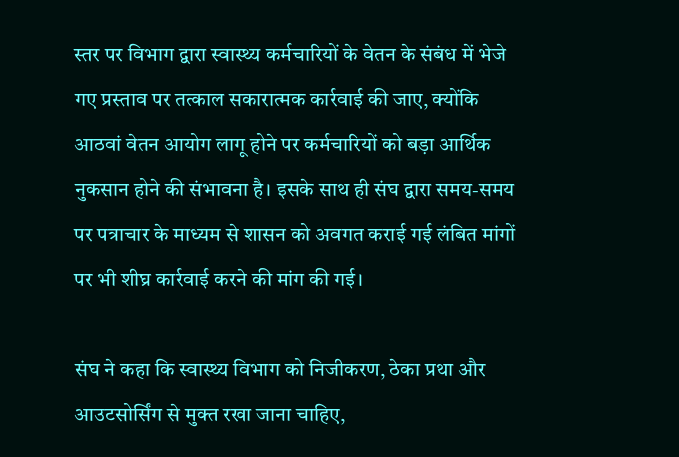स्तर पर विभाग द्वारा स्वास्थ्य कर्मचारियों के वेतन के संबंध में भेजे गए प्रस्ताव पर तत्काल सकारात्मक कार्रवाई की जाए, क्योंकि आठवां वेतन आयोग लागू होने पर कर्मचारियों को बड़ा आर्थिक नुकसान होने की संभावना है। इसके साथ ही संघ द्वारा समय-समय पर पत्राचार के माध्यम से शासन को अवगत कराई गई लंबित मांगों पर भी शीघ्र कार्रवाई करने की मांग की गई।

संघ ने कहा कि स्वास्थ्य विभाग को निजीकरण, ठेका प्रथा और आउटसोर्सिंग से मुक्त रखा जाना चाहिए,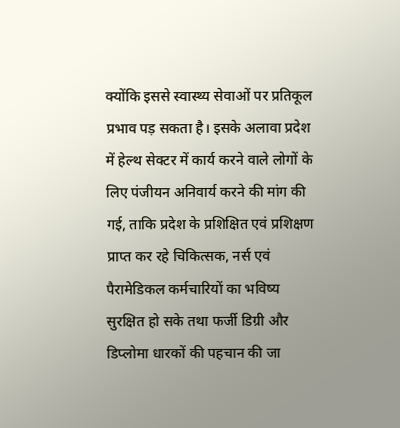क्योंकि इससे स्वास्थ्य सेवाओं पर प्रतिकूल प्रभाव पड़ सकता है। इसके अलावा प्रदेश में हेल्थ सेक्टर में कार्य करने वाले लोगों के लिए पंजीयन अनिवार्य करने की मांग की गई, ताकि प्रदेश के प्रशिक्षित एवं प्रशिक्षण प्राप्त कर रहे चिकित्सक, नर्स एवं पैरामेडिकल कर्मचारियों का भविष्य सुरक्षित हो सके तथा फर्जी डिग्री और डिप्लोमा धारकों की पहचान की जा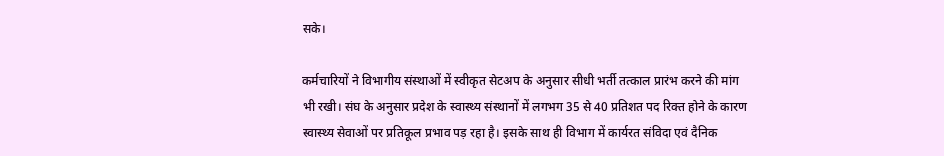सके।

कर्मचारियों ने विभागीय संस्थाओं में स्वीकृत सेटअप के अनुसार सीधी भर्ती तत्काल प्रारंभ करने की मांग भी रखी। संघ के अनुसार प्रदेश के स्वास्थ्य संस्थानों में लगभग 35 से 40 प्रतिशत पद रिक्त होने के कारण स्वास्थ्य सेवाओं पर प्रतिकूल प्रभाव पड़ रहा है। इसके साथ ही विभाग में कार्यरत संविदा एवं दैनिक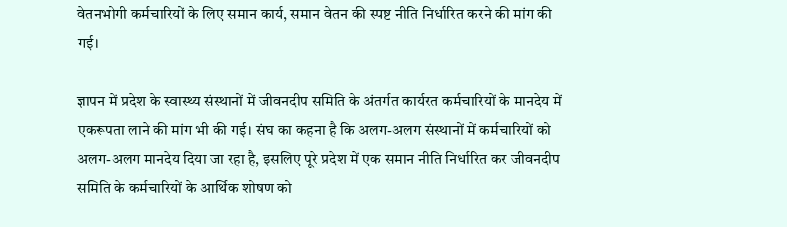वेतनभोगी कर्मचारियों के लिए समान कार्य, समान वेतन की स्पष्ट नीति निर्धारित करने की मांग की गई।

ज्ञापन में प्रदेश के स्वास्थ्य संस्थानों में जीवनदीप समिति के अंतर्गत कार्यरत कर्मचारियों के मानदेय में एकरूपता लाने की मांग भी की गई। संघ का कहना है कि अलग-अलग संस्थानों में कर्मचारियों को अलग-अलग मानदेय दिया जा रहा है, इसलिए पूरे प्रदेश में एक समान नीति निर्धारित कर जीवनदीप समिति के कर्मचारियों के आर्थिक शोषण को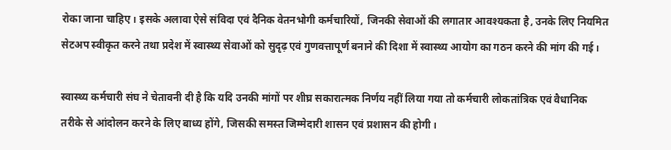रोका जाना चाहिए। इसके अलावा ऐसे संविदा एवं दैनिक वेतनभोगी कर्मचारियों, जिनकी सेवाओं की लगातार आवश्यकता है, उनके लिए नियमित सेटअप स्वीकृत करने तथा प्रदेश में स्वास्थ्य सेवाओं को सुदृढ़ एवं गुणवत्तापूर्ण बनाने की दिशा में स्वास्थ्य आयोग का गठन करने की मांग की गई।

स्वास्थ्य कर्मचारी संघ ने चेतावनी दी है कि यदि उनकी मांगों पर शीघ्र सकारात्मक निर्णय नहीं लिया गया तो कर्मचारी लोकतांत्रिक एवं वैधानिक तरीके से आंदोलन करने के लिए बाध्य होंगे, जिसकी समस्त जिम्मेदारी शासन एवं प्रशासन की होगी।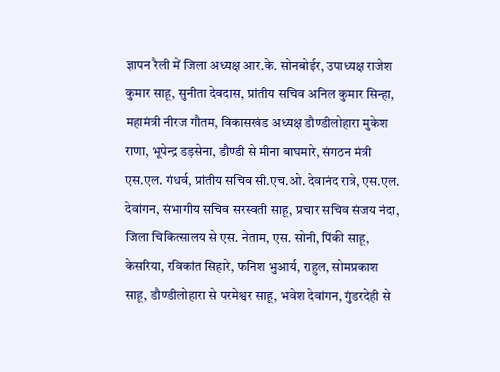ज्ञापन रैली में जिला अध्यक्ष आर.के. सोनबोईर, उपाध्यक्ष राजेश कुमार साहू, सुनीता देवदास, प्रांतीय सचिव अनिल कुमार सिन्हा, महामंत्री नीरज गौतम, विकासखंड अध्यक्ष डौण्डीलोहारा मुकेश राणा, भूपेन्द्र डड़सेना, डौण्डी से मीना बाघमारे, संगठन मंत्री एस.एल. गंधर्व, प्रांतीय सचिव सी.एच.ओ. देवानंद रात्रे, एस.एल. देवांगन, संभागीय सचिव सरस्वती साहू, प्रचार सचिव संजय नंदा, जिला चिकित्सालय से एस. नेताम, एस. सोनी, पिंकी साहू, केसरिया, रविकांत सिहारे, फनिश भुआर्य, राहुल, सोमप्रकाश साहू, डौण्डीलोहारा से परमेश्वर साहू, भवेश देवांगन, गुंडरदेही से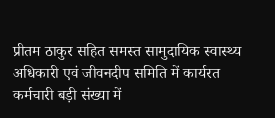प्रीतम ठाकुर सहित समस्त सामुदायिक स्वास्थ्य अधिकारी एवं जीवनदीप समिति में कार्यरत कर्मचारी बड़ी संख्या में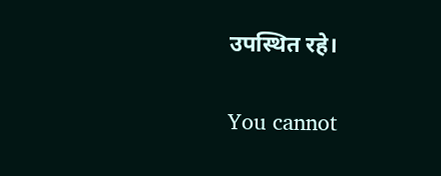उपस्थित रहे।

You cannot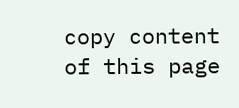copy content of this page